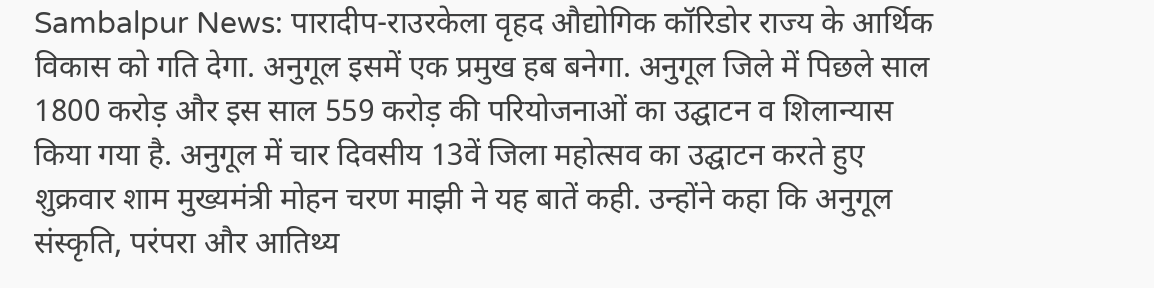Sambalpur News: पारादीप-राउरकेला वृहद औद्योगिक कॉरिडोर राज्य के आर्थिक विकास को गति देगा. अनुगूल इसमें एक प्रमुख हब बनेगा. अनुगूल जिले में पिछले साल 1800 करोड़ और इस साल 559 करोड़ की परियोजनाओं का उद्घाटन व शिलान्यास किया गया है. अनुगूल में चार दिवसीय 13वें जिला महोत्सव का उद्घाटन करते हुए शुक्रवार शाम मुख्यमंत्री मोहन चरण माझी ने यह बातें कही. उन्होंने कहा कि अनुगूल संस्कृति, परंपरा और आतिथ्य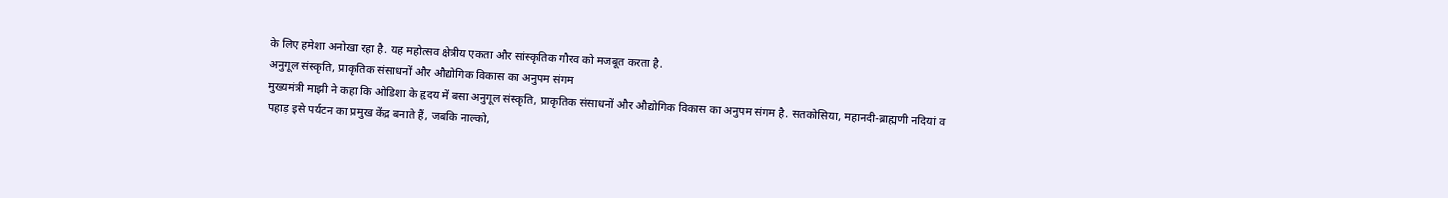के लिए हमेशा अनोखा रहा है. यह महोत्सव क्षेत्रीय एकता और सांस्कृतिक गौरव को मजबूत करता है.
अनुगूल संस्कृति, प्राकृतिक संसाधनों और औद्योगिक विकास का अनुपम संगम
मुख्यमंत्री माझी ने कहा कि ओडिशा के हृदय में बसा अनुगूल संस्कृति, प्राकृतिक संसाधनों और औद्योगिक विकास का अनुपम संगम है. सतकोसिया, महानदी-ब्राह्मणी नदियां व पहाड़ इसे पर्यटन का प्रमुख केंद्र बनाते हैं, जबकि नाल्को,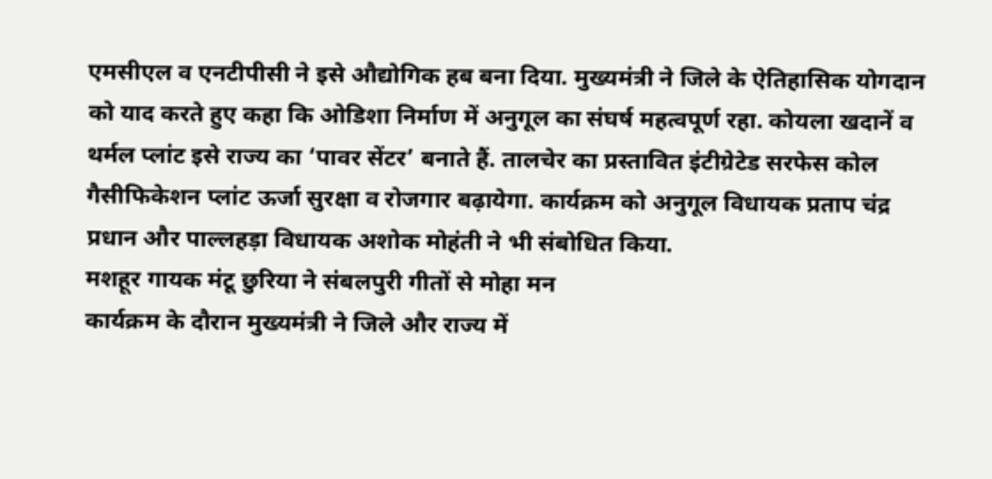एमसीएल व एनटीपीसी ने इसे औद्योगिक हब बना दिया. मुख्यमंत्री ने जिले के ऐतिहासिक योगदान को याद करते हुए कहा कि ओडिशा निर्माण में अनुगूल का संघर्ष महत्वपूर्ण रहा. कोयला खदानें व थर्मल प्लांट इसे राज्य का ‘पावर सेंटर’ बनाते हैं. तालचेर का प्रस्तावित इंटीग्रेटेड सरफेस कोल गैसीफिकेशन प्लांट ऊर्जा सुरक्षा व रोजगार बढ़ायेगा. कार्यक्रम को अनुगूल विधायक प्रताप चंद्र प्रधान और पाल्लहड़ा विधायक अशोक मोहंती ने भी संबोधित किया.
मशहूर गायक मंटू छुरिया ने संबलपुरी गीतों से मोहा मन
कार्यक्रम के दौरान मुख्यमंत्री ने जिले और राज्य में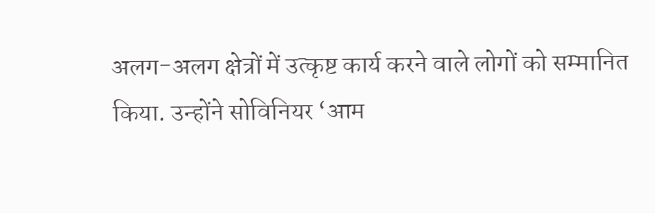अलग-अलग क्षेत्रों में उत्कृष्ट कार्य करने वाले लोगों को सम्मानित किया. उन्होंने सोविनियर ‘आम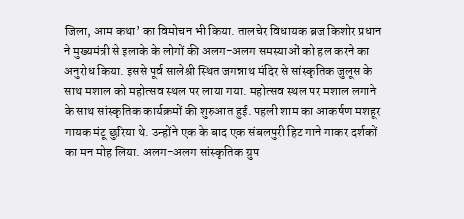जिला, आम कथा’ का विमोचन भी किया. तालचेर विधायक ब्रज किशोर प्रधान ने मुख्यमंत्री से इलाके के लोगों की अलग-अलग समस्याओं को हल करने का अनुरोध किया. इससे पूर्व सालेश्री स्थित जगन्नाथ मंदिर से सांस्कृतिक जुलूस के साथ मशाल को महोत्सव स्थल पर लाया गया. महोत्सव स्थल पर मशाल लगाने के साथ सांस्कृतिक कार्यक्रमों की शुरुआत हुई. पहली शाम का आकर्षण मशहूर गायक मंटू छुरिया थे. उन्होंने एक के बाद एक संबलपुरी हिट गाने गाकर दर्शकों का मन मोह लिया. अलग-अलग सांस्कृतिक ग्रुप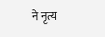ने नृत्य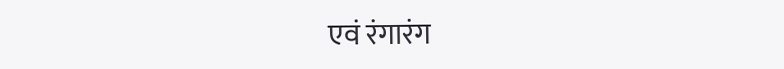एवं रंगारंग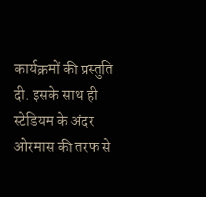कार्यक्रमों की प्रस्तुति दी. इसके साथ ही स्टेडियम के अंदर ओरमास की तरफ से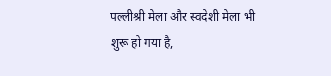पल्लीश्री मेला और स्वदेशी मेला भी शुरू हो गया है,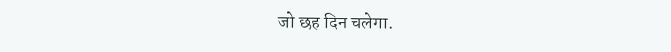जो छह दिन चलेगा.